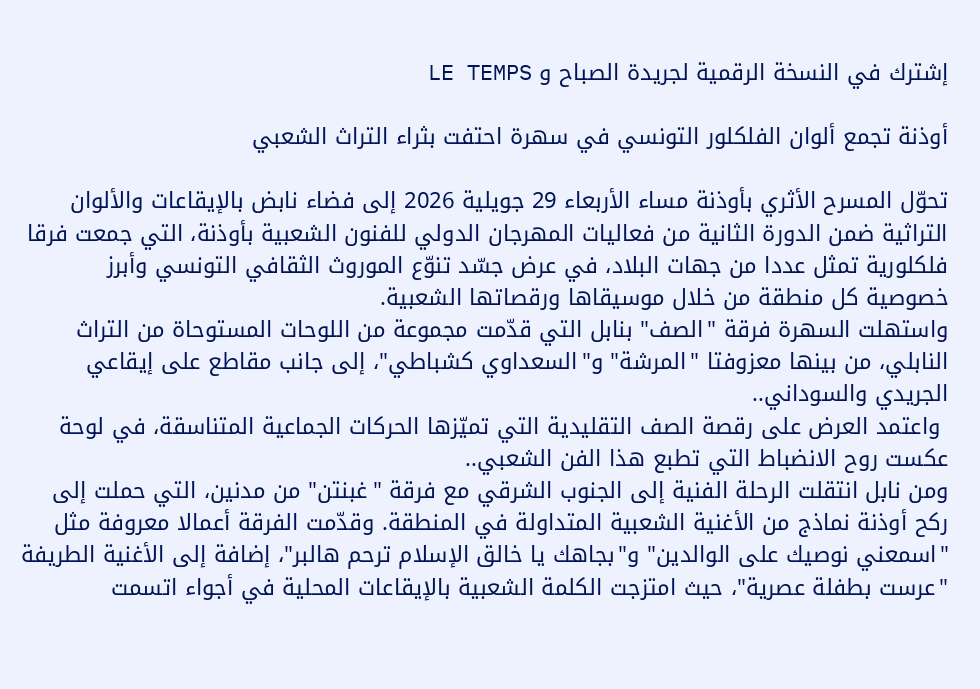إشترك في النسخة الرقمية لجريدة الصباح و LE TEMPS

أوذنة تجمع ألوان الفلكلور التونسي في سهرة احتفت بثراء التراث الشعبي

تحوّل المسرح الأثري بأوذنة مساء الأربعاء 29 جويلية 2026 إلى فضاء نابض بالإيقاعات والألوان التراثية ضمن الدورة الثانية من فعاليات المهرجان الدولي للفنون الشعبية بأوذنة، التي جمعت فرقا فلكلورية تمثل عددا من جهات البلاد، في عرض جسّد تنوّع الموروث الثقافي التونسي وأبرز خصوصية كل منطقة من خلال موسيقاها ورقصاتها الشعبية.
واستهلت السهرة فرقة "الصف" بنابل التي قدّمت مجموعة من اللوحات المستوحاة من التراث النابلي، من بينها معزوفتا "المرشة" و"السعداوي كشباطي"، إلى جانب مقاطع على إيقاعي الجريدي والسوداني..
 واعتمد العرض على رقصة الصف التقليدية التي تميّزها الحركات الجماعية المتناسقة، في لوحة عكست روح الانضباط التي تطبع هذا الفن الشعبي..
ومن نابل انتقلت الرحلة الفنية إلى الجنوب الشرقي مع فرقة "غبنتن" من مدنين، التي حملت إلى ركح أوذنة نماذج من الأغنية الشعبية المتداولة في المنطقة. وقدّمت الفرقة أعمالا معروفة مثل "اسمعني نوصيك على الوالدين" و"بجاهك يا خالق الإسلام ترحم هالبر"، إضافة إلى الأغنية الطريفة "عرست بطفلة عصرية"، حيث امتزجت الكلمة الشعبية بالإيقاعات المحلية في أجواء اتسمت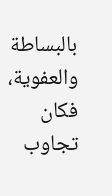بالبساطة والعفوية، فكان تجاوب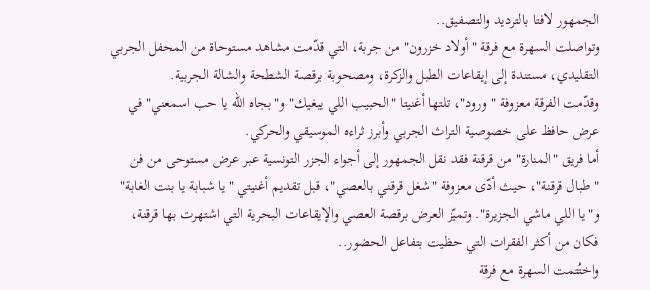الجمهور لافتا بالترديد والتصفيق..
وتواصلت السهرة مع فرقة "أولاد خزرون" من جربة، التي قدّمت مشاهد مستوحاة من المحفل الجربي التقليدي، مستندة إلى إيقاعات الطبل والزكرة، ومصحوبة برقصة الشطحة والشالة الجربية.
وقدّمت الفرقة معزوفة "ورود"، تلتها أغنيتا "الحبيب اللي يبغيك" و"بجاه الله يا حب اسمعني" في عرض حافظ على خصوصية التراث الجربي وأبرز ثراءه الموسيقي والحركي.
أما فريق "المنارة" من قرقنة فقد نقل الجمهور إلى أجواء الجزر التونسية عبر عرض مستوحى من فن "طبال قرقنة"، حيث أدّى معزوفة "شغل قرقني بالعصي"، قبل تقديم أغنيتي "يا شبابة يا بنت الغابة" و"يا اللي ماشي الجزيرة". وتميّز العرض برقصة العصي والإيقاعات البحرية التي اشتهرت بها قرقنة، فكان من أكثر الفقرات التي حظيت بتفاعل الحضور..
واختُتمت السهرة مع فرقة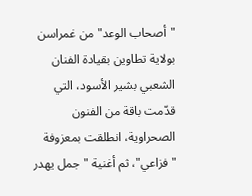"أصحاب الوعد" من غمراسن بولاية تطاوين بقيادة الفنان الشعبي بشير الأسود، التي قدّمت باقة من الفنون الصحراوية، انطلقت بمعزوفة "فزاعي"، ثم أغنية "جمل يهدر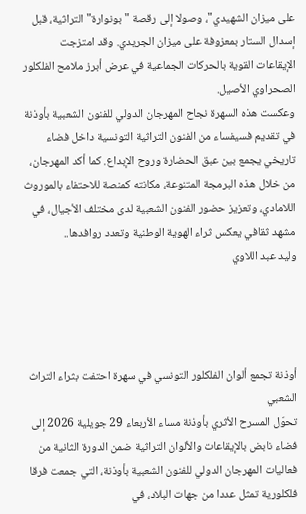على ميزان الشهيدي"، وصولا إلى رقصة "بونوارة" التراثية، قبل إسدال الستار بمعزوفة على ميزان الجريدي. وقد امتزجت الإيقاعات القوية بالحركات الجماعية في عرض أبرز ملامح الفلكلور الصحراوي الأصيل.
وعكست هذه السهرة نجاح المهرجان الدولي للفنون الشعبية بأوذنة في تقديم فسيفساء من الفنون التراثية التونسية داخل فضاء تاريخي يجمع بين عبق الحضارة وروح الإبداع. كما أكد المهرجان، من خلال هذه البرمجة المتنوعة، مكانته كمنصة للاحتفاء بالموروث اللامادي، وتعزيز حضور الفنون الشعبية لدى مختلف الأجيال، في مشهد ثقافي يعكس ثراء الهوية الوطنية وتعدد روافدها..
وليد عبد اللاوي




أوذنة تجمع ألوان الفلكلور التونسي في سهرة احتفت بثراء التراث الشعبي
تحوّل المسرح الأثري بأوذنة مساء الأربعاء 29 جويلية 2026 إلى فضاء نابض بالإيقاعات والألوان التراثية ضمن الدورة الثانية من فعاليات المهرجان الدولي للفنون الشعبية بأوذنة، التي جمعت فرقا فلكلورية تمثل عددا من جهات البلاد، في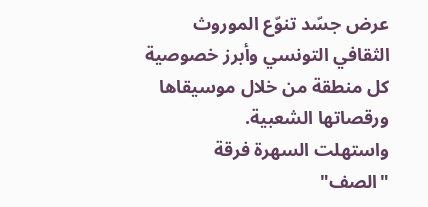عرض جسّد تنوّع الموروث الثقافي التونسي وأبرز خصوصية كل منطقة من خلال موسيقاها ورقصاتها الشعبية.
واستهلت السهرة فرقة "الصف"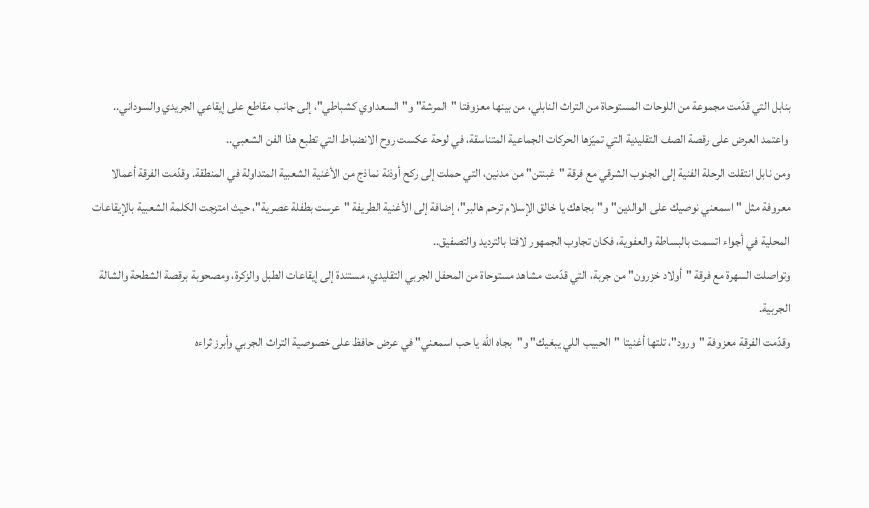بنابل التي قدّمت مجموعة من اللوحات المستوحاة من التراث النابلي، من بينها معزوفتا "المرشة" و"السعداوي كشباطي"، إلى جانب مقاطع على إيقاعي الجريدي والسوداني..
 واعتمد العرض على رقصة الصف التقليدية التي تميّزها الحركات الجماعية المتناسقة، في لوحة عكست روح الانضباط التي تطبع هذا الفن الشعبي..
ومن نابل انتقلت الرحلة الفنية إلى الجنوب الشرقي مع فرقة "غبنتن" من مدنين، التي حملت إلى ركح أوذنة نماذج من الأغنية الشعبية المتداولة في المنطقة. وقدّمت الفرقة أعمالا معروفة مثل "اسمعني نوصيك على الوالدين" و"بجاهك يا خالق الإسلام ترحم هالبر"، إضافة إلى الأغنية الطريفة "عرست بطفلة عصرية"، حيث امتزجت الكلمة الشعبية بالإيقاعات المحلية في أجواء اتسمت بالبساطة والعفوية، فكان تجاوب الجمهور لافتا بالترديد والتصفيق..
وتواصلت السهرة مع فرقة "أولاد خزرون" من جربة، التي قدّمت مشاهد مستوحاة من المحفل الجربي التقليدي، مستندة إلى إيقاعات الطبل والزكرة، ومصحوبة برقصة الشطحة والشالة الجربية.
وقدّمت الفرقة معزوفة "ورود"، تلتها أغنيتا "الحبيب اللي يبغيك" و"بجاه الله يا حب اسمعني" في عرض حافظ على خصوصية التراث الجربي وأبرز ثراءه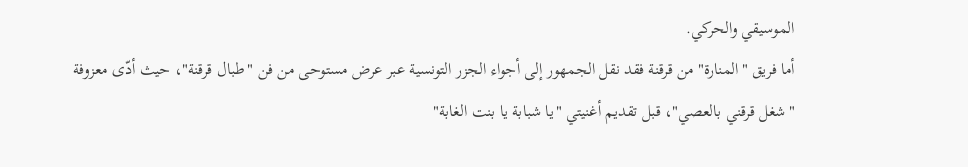الموسيقي والحركي.
أما فريق "المنارة" من قرقنة فقد نقل الجمهور إلى أجواء الجزر التونسية عبر عرض مستوحى من فن "طبال قرقنة"، حيث أدّى معزوفة "شغل قرقني بالعصي"، قبل تقديم أغنيتي "يا شبابة يا بنت الغابة"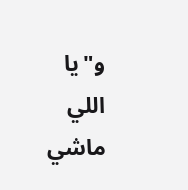و"يا اللي ماشي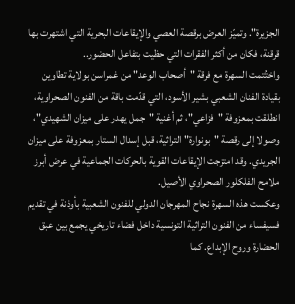الجزيرة". وتميّز العرض برقصة العصي والإيقاعات البحرية التي اشتهرت بها قرقنة، فكان من أكثر الفقرات التي حظيت بتفاعل الحضور..
واختُتمت السهرة مع فرقة "أصحاب الوعد" من غمراسن بولاية تطاوين بقيادة الفنان الشعبي بشير الأسود، التي قدّمت باقة من الفنون الصحراوية، انطلقت بمعزوفة "فزاعي"، ثم أغنية "جمل يهدر على ميزان الشهيدي"، وصولا إلى رقصة "بونوارة" التراثية، قبل إسدال الستار بمعزوفة على ميزان الجريدي. وقد امتزجت الإيقاعات القوية بالحركات الجماعية في عرض أبرز ملامح الفلكلور الصحراوي الأصيل.
وعكست هذه السهرة نجاح المهرجان الدولي للفنون الشعبية بأوذنة في تقديم فسيفساء من الفنون التراثية التونسية داخل فضاء تاريخي يجمع بين عبق الحضارة وروح الإبداع. كما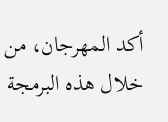أكد المهرجان، من خلال هذه البرمجة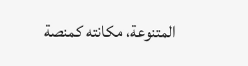المتنوعة، مكانته كمنصة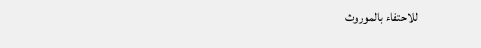للاحتفاء بالموروث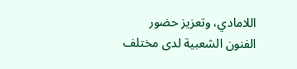اللامادي، وتعزيز حضور الفنون الشعبية لدى مختلف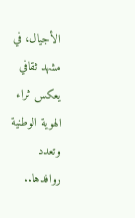الأجيال، في مشهد ثقافي يعكس ثراء الهوية الوطنية وتعدد روافدها..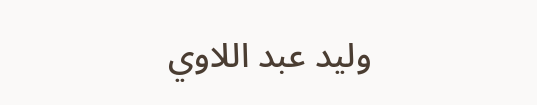وليد عبد اللاوي